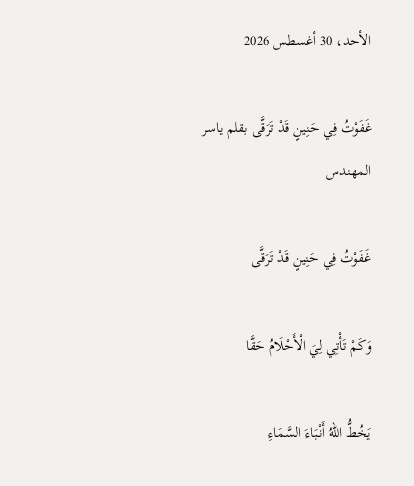الأحد، 30 أغسطس 2026

غَفَوْتُ فِي حَنِينٍ قَدْ تَرَقَّى بقلم ياسر المهندس

غَفَوْتُ فِي حَنِينٍ قَدْ تَرَقَّى

وَكَمْ تَأْتِي لِيَ الْأَحْلَامُ حَقَّا

يَخُطُّ اللهُ أَنْبَاءَ السَّمَاءِ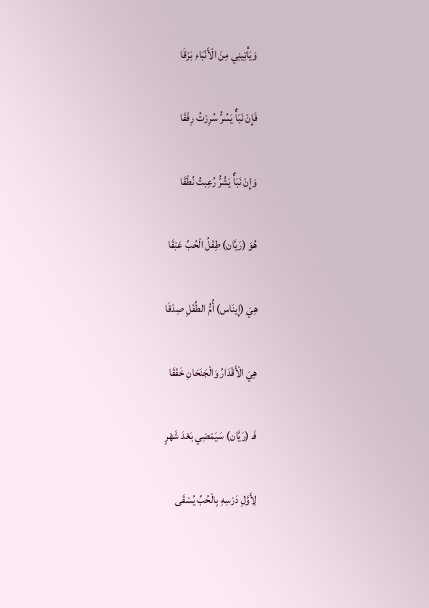وَيَأْتِينِي مِنَ الْأَنْبَاءِ بَرْقَا

فَإِنْ نَبَأٌ يَسُرُّ سُرِرْتُ رِفْقَا

وَإِنْ نَبَأٌ يَشُرُّ رُعِبتُ نُطْقَا

هُوَ (رَيَّان) طِفْلُ الْحُبِّ عَبْقَا

هِيَ (إِينَاس) أُمُّ الطِّفْلِ صِدْقَا

هِيَ الْأَقْدَارُ وَالْجَنَحَانِ خَفْقَا

فَـ (رَيَّان) سَيَمْضِي بَعْدَ شَهْرٍ

لِأَوَّلِ دَرْسِهِ بِالْحُبِّ يُسْقَى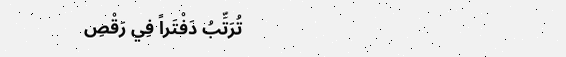تُرَتِّبُ دَفْتَراً فِي رَقْصِ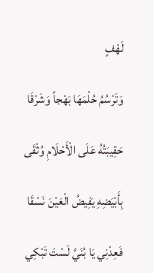لَهْفٍ

وَتَرْسُمُ حُلْمَهَا بَهْجاً وَشَرْقَا

حَقِيبَتُهُ عَلَى الْأَحْلَامِ وُثْقَى

بِأَبْيَضِهِ يَفِيضُ الْعَيْنَ نَسْقَا

فَعِدْنِي يَا بُنَيَّ لَسْتَ تَبْكِي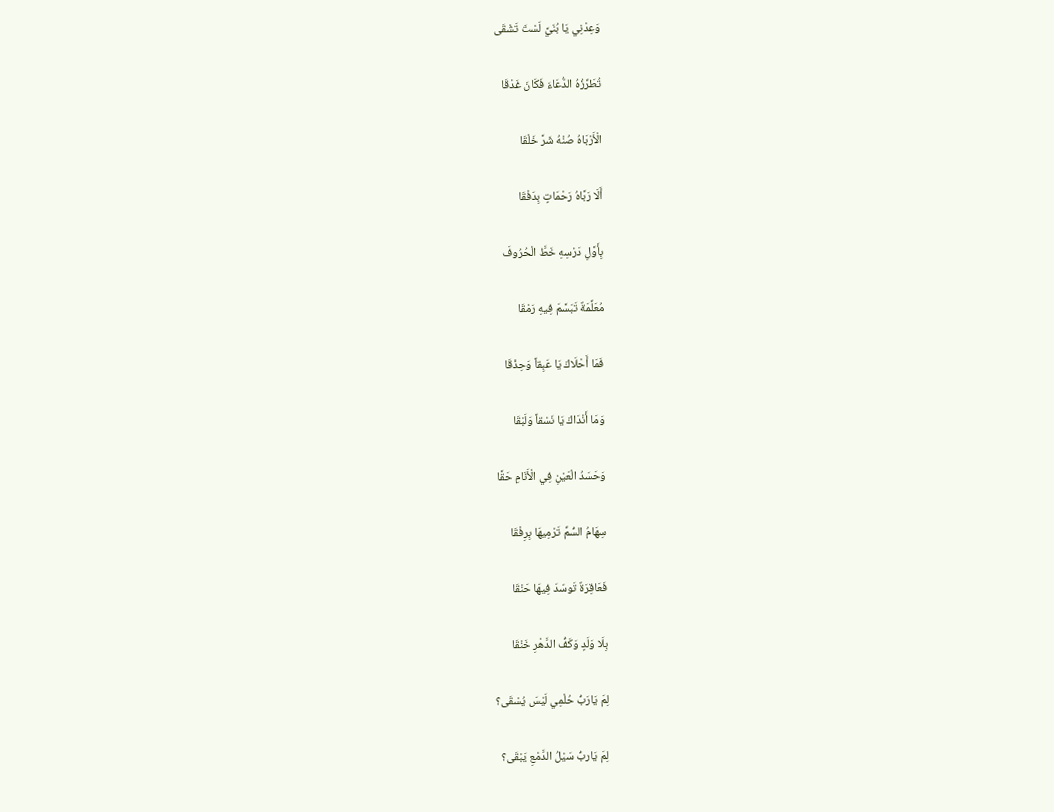وَعِدْنِي يَا بُنَيَّ لَسْتَ تَشْقَى

تُطَرِّزُهُ الدُّعَاءَ فَكَانَ غَدْقَا

الْأَرْبَاهُ صُنْهُ شَرَّ خَلْقَا

أَلَا رَبَّاهُ رَحْمَاتٍ بِدَفْقَا

بِأَوَّلِ دَرْسِهِ خَطَّ الْحُرُوفَ

مُعَلِّمَةٌ تَبَسَّمَ فِيهِ رَمْقَا

فَمَا أَحْلَاكَ يَا عَبِقاً وَحِذْقَا

وَمَا أَنْدَاكَ يَا نَسْقاً وَلَبْقَا

وَحَسَدُ الْعَيْنِ فِي الْأَنَامِ حَقَّا

سِهَامُ السُّمِّ تَرْمِيهَا بِرِفْقَا

فَعَاقِرَةٌ تَوسّدَ فِيهَا حَنْقَا

بِلَا وَلَدٍ وَكَفُّ الدَّهْرِ خَنْقَا

لِمَ يَارَبُّ حُلْمِي لَيْسَ يُسْقَى؟

لِمَ يَاربُّ سَيْلُ الدَّمْعِ يَبْقَى؟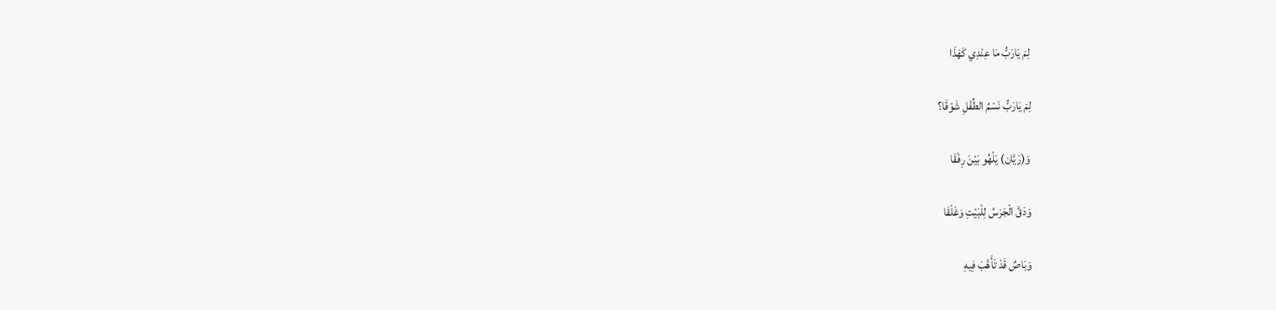لِمَ يَارَبُّ مَا عِنْدِي كَهَذَا

لِمَ يَارَبُّ نَسْمُ الطِّفْلِ شَوْقَا؟

وَ(رَيَّان) يَلْهُو بَيْنَ رِفْقَا

وَدَقَّ الْجَرَسُ لِلْبَيْتِ وَغَلْقَا

وَبَاصٌ قَدْ تَأَهَّبَ فِيهِ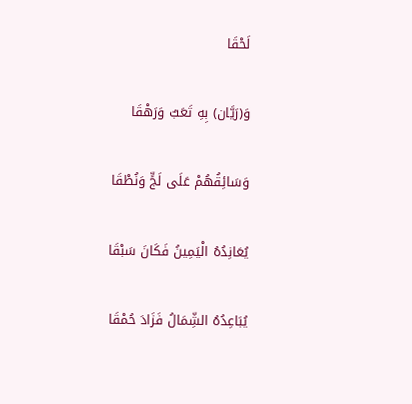لَحْقَا

وَ(رَيَّان) بِهِ تَعَبٌ وَرَهْقَا

وَسَائِقُهُمْ عَلَى لَجٍّ وَنُطْقَا

يُعَانِدُهُ الْيَمِينُ فَكَانَ سَبْقَا

يُبَاعِدُهُ الشِّمَالُ فَزَادَ حُمْقَا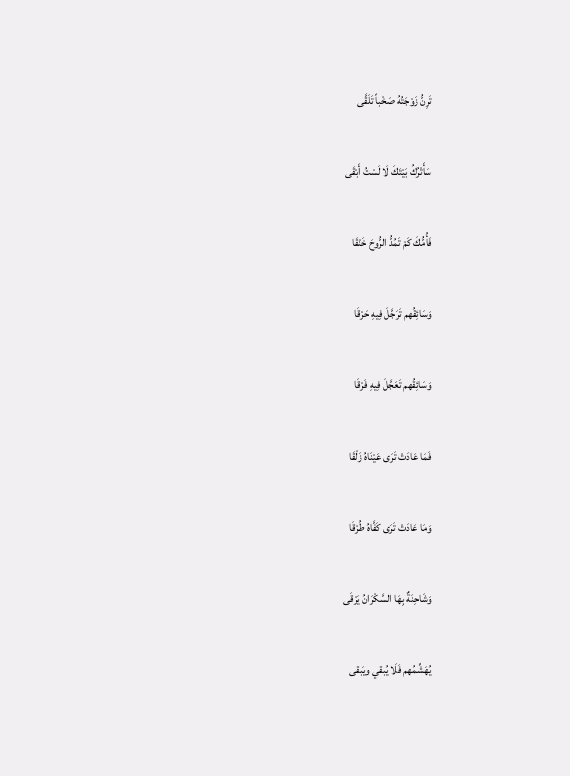تَرِنُّ زَوْجَتُهُ صَخْباً تَلَقَّى

سَأَتْرُكُ بَيْتَكَ لَا لَسْتُ أَبْقَى

فَأُمُّكَ كَمْ تَمُدُّ الرُّوحَ خَنْقَا

وَسَائِقُهم تَرَجَّلَ فِيهِ حَرْقَا

وَسَائِقُهم تَعَجَّلَ فِيهِ فَرْقَا

فَمَا عَادَتْ تَرَى عَيْنَاهُ زَلْقَا

وَمَا عَادَتْ تَرَى كَفَّاهُ طُرْقَا

وَشَاحِنَةٌ بِهَا السَّكْرَانُ يَرْقَى

يُهَشِّمُهم فَلَا يُبقي ويَبقى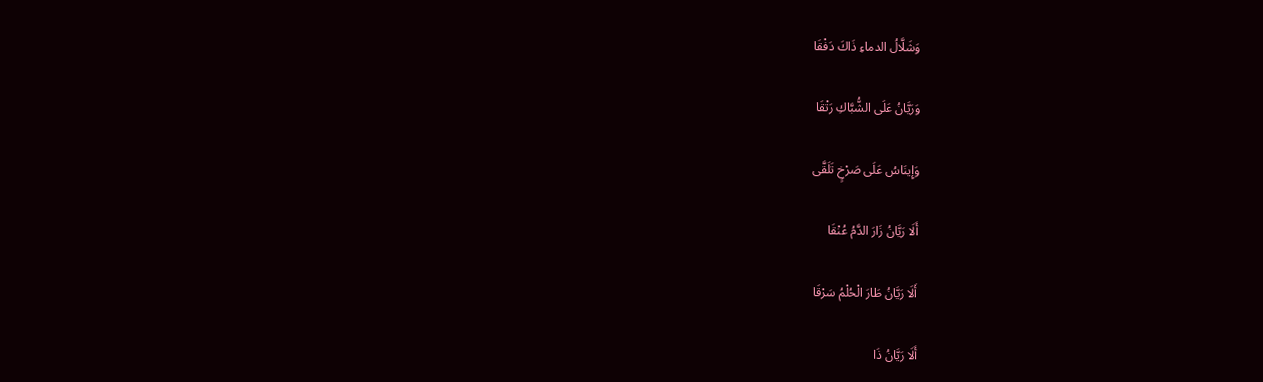وَشَلَّالُ الدماءِ ذَاكَ دَفْقَا

وَرَيَّانُ عَلَى الشُّبَّاكِ رَتْقَا

وَإِينَاسُ عَلَى صَرْخٍ تَلَقَّى

أَلَا رَيَّانُ زَارَ الدَّمُ عُنْقَا

أَلَا رَيَّانُ طَارَ الْحُلْمُ سَرْقَا

أَلَا رَيَّانُ ذَا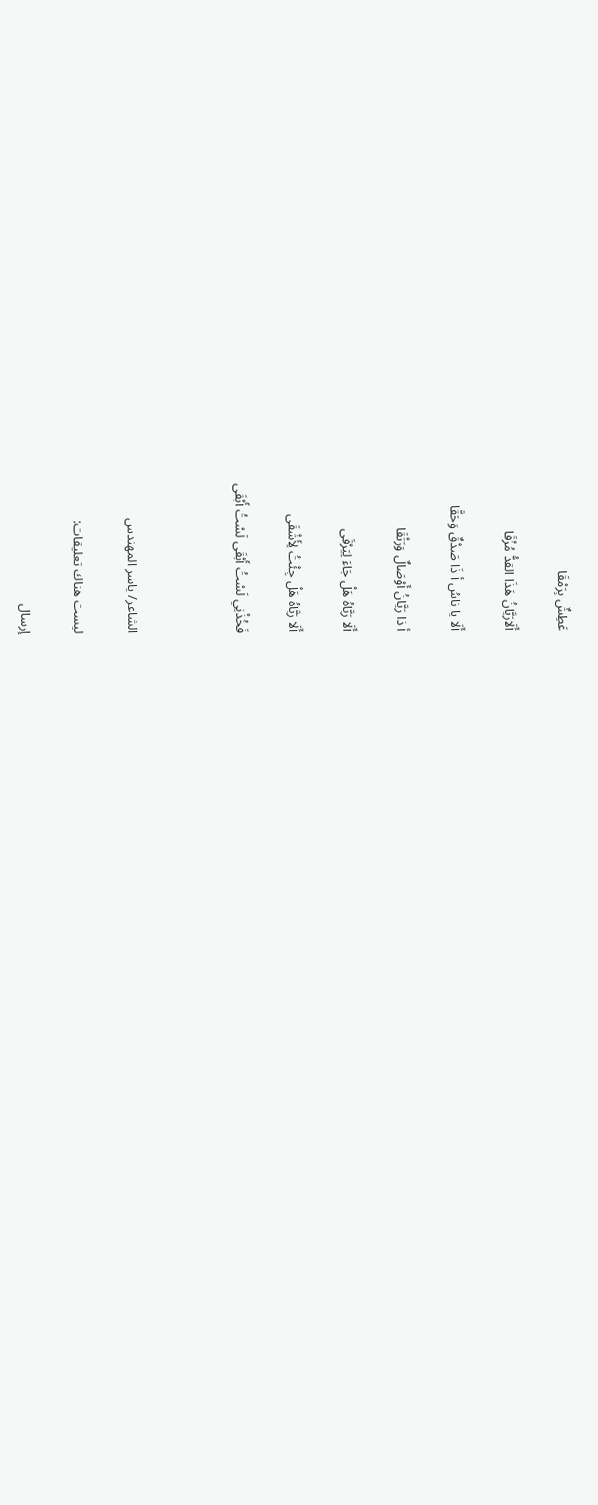عَطِشٌ بِرَمْقَا

أَلَارَيَّانُ هَذَا القدُّ مُزْقَا

أَلَا يا ناسُ أ ذَا صَدْقٌ وَحَقَّا

أ ذا رَيَّانُ أَوْصَالٌ وَرَتْقَا

أَلَا رَبَّاهُ هَلْ جَاءَ لِيَرْقَى

أَلَا رَبَّاهُ هَلْ جِئْتُ لِأَشْقَى

فَخُذْنِي لَسْتُ أَبْقَى لَسْتُ أَبْقَى



الشاعر/ ياسر المهندس

ليست هناك تعليقات:

إرسال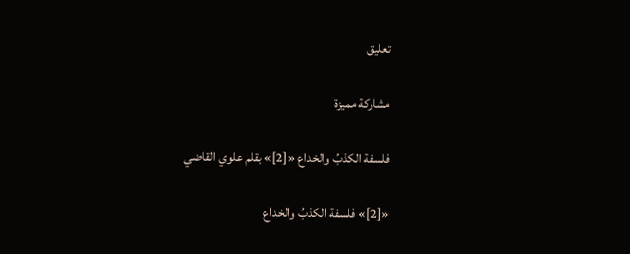تعليق

مشاركة مميزة

فلسفة الكذبُ والخداع «[2]» بقلم علوي القاضي

«[2]» فلسفة الكذبُ والخداع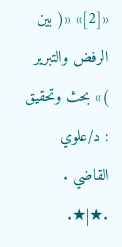«[2]» «( بين الرفض والتبرير )» بحث وتحقيق : د/علوي القاضي . .★|★.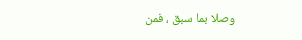وصلا بما سبق ، فمن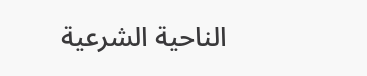الناحية الشرعية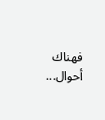فهناك أحوال...